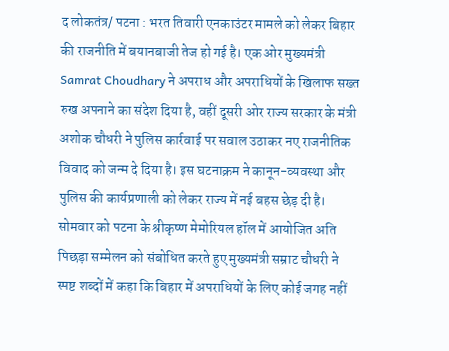द लोकतंत्र/ पटना : भरत तिवारी एनकाउंटर मामले को लेकर बिहार की राजनीति में बयानबाजी तेज हो गई है। एक ओर मुख्यमंत्री Samrat Choudhary ने अपराध और अपराधियों के खिलाफ सख्त रुख अपनाने का संदेश दिया है, वहीं दूसरी ओर राज्य सरकार के मंत्री अशोक चौधरी ने पुलिस कार्रवाई पर सवाल उठाकर नए राजनीतिक विवाद को जन्म दे दिया है। इस घटनाक्रम ने कानून-व्यवस्था और पुलिस की कार्यप्रणाली को लेकर राज्य में नई बहस छेड़ दी है।
सोमवार को पटना के श्रीकृष्ण मेमोरियल हॉल में आयोजित अति पिछड़ा सम्मेलन को संबोधित करते हुए मुख्यमंत्री सम्राट चौधरी ने स्पष्ट शब्दों में कहा कि बिहार में अपराधियों के लिए कोई जगह नहीं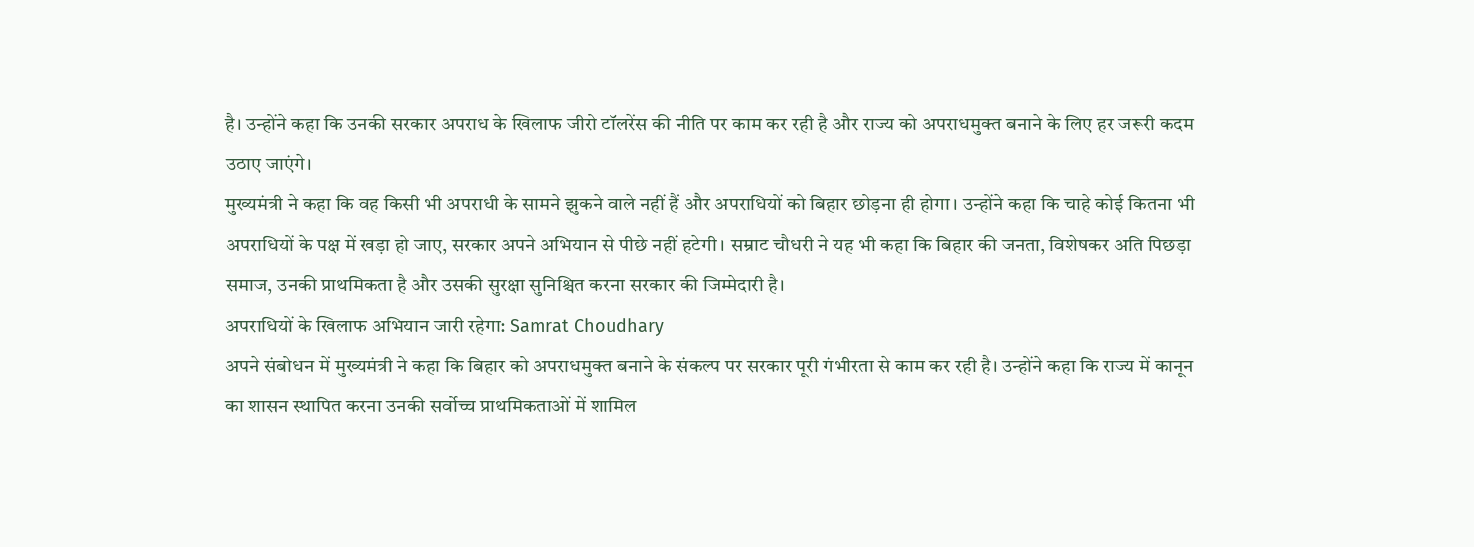है। उन्होंने कहा कि उनकी सरकार अपराध के खिलाफ जीरो टॉलरेंस की नीति पर काम कर रही है और राज्य को अपराधमुक्त बनाने के लिए हर जरूरी कदम उठाए जाएंगे।
मुख्यमंत्री ने कहा कि वह किसी भी अपराधी के सामने झुकने वाले नहीं हैं और अपराधियों को बिहार छोड़ना ही होगा। उन्होंने कहा कि चाहे कोई कितना भी अपराधियों के पक्ष में खड़ा हो जाए, सरकार अपने अभियान से पीछे नहीं हटेगी। सम्राट चौधरी ने यह भी कहा कि बिहार की जनता, विशेषकर अति पिछड़ा समाज, उनकी प्राथमिकता है और उसकी सुरक्षा सुनिश्चित करना सरकार की जिम्मेदारी है।
अपराधियों के खिलाफ अभियान जारी रहेगा: Samrat Choudhary
अपने संबोधन में मुख्यमंत्री ने कहा कि बिहार को अपराधमुक्त बनाने के संकल्प पर सरकार पूरी गंभीरता से काम कर रही है। उन्होंने कहा कि राज्य में कानून का शासन स्थापित करना उनकी सर्वोच्च प्राथमिकताओं में शामिल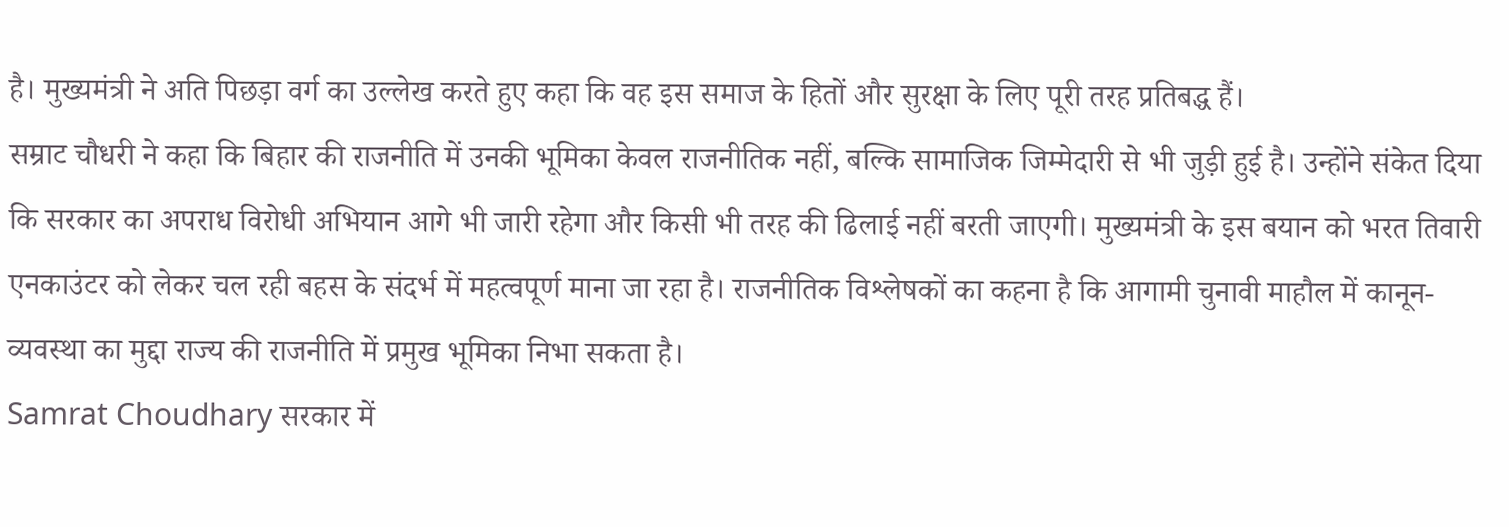है। मुख्यमंत्री ने अति पिछड़ा वर्ग का उल्लेख करते हुए कहा कि वह इस समाज के हितों और सुरक्षा के लिए पूरी तरह प्रतिबद्ध हैं।
सम्राट चौधरी ने कहा कि बिहार की राजनीति में उनकी भूमिका केवल राजनीतिक नहीं, बल्कि सामाजिक जिम्मेदारी से भी जुड़ी हुई है। उन्होंने संकेत दिया कि सरकार का अपराध विरोधी अभियान आगे भी जारी रहेगा और किसी भी तरह की ढिलाई नहीं बरती जाएगी। मुख्यमंत्री के इस बयान को भरत तिवारी एनकाउंटर को लेकर चल रही बहस के संदर्भ में महत्वपूर्ण माना जा रहा है। राजनीतिक विश्लेषकों का कहना है कि आगामी चुनावी माहौल में कानून-व्यवस्था का मुद्दा राज्य की राजनीति में प्रमुख भूमिका निभा सकता है।
Samrat Choudhary सरकार में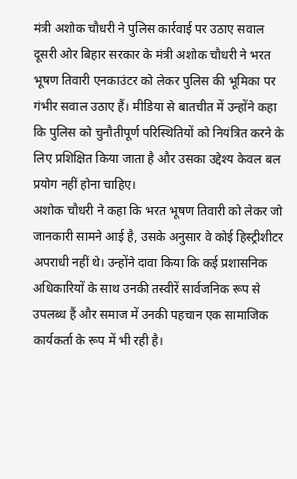मंत्री अशोक चौधरी ने पुलिस कार्रवाई पर उठाए सवाल
दूसरी ओर बिहार सरकार के मंत्री अशोक चौधरी ने भरत भूषण तिवारी एनकाउंटर को लेकर पुलिस की भूमिका पर गंभीर सवाल उठाए हैं। मीडिया से बातचीत में उन्होंने कहा कि पुलिस को चुनौतीपूर्ण परिस्थितियों को नियंत्रित करने के लिए प्रशिक्षित किया जाता है और उसका उद्देश्य केवल बल प्रयोग नहीं होना चाहिए।
अशोक चौधरी ने कहा कि भरत भूषण तिवारी को लेकर जो जानकारी सामने आई है, उसके अनुसार वे कोई हिस्ट्रीशीटर अपराधी नहीं थे। उन्होंने दावा किया कि कई प्रशासनिक अधिकारियों के साथ उनकी तस्वीरें सार्वजनिक रूप से उपलब्ध हैं और समाज में उनकी पहचान एक सामाजिक कार्यकर्ता के रूप में भी रही है।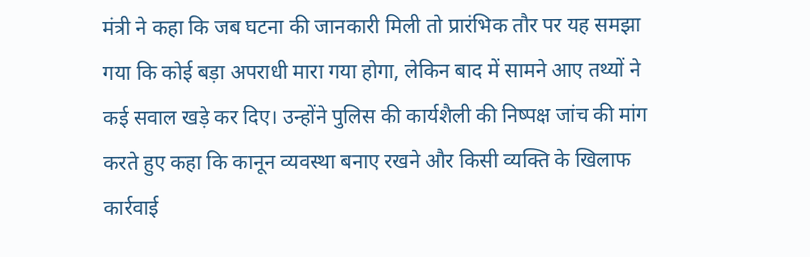मंत्री ने कहा कि जब घटना की जानकारी मिली तो प्रारंभिक तौर पर यह समझा गया कि कोई बड़ा अपराधी मारा गया होगा, लेकिन बाद में सामने आए तथ्यों ने कई सवाल खड़े कर दिए। उन्होंने पुलिस की कार्यशैली की निष्पक्ष जांच की मांग करते हुए कहा कि कानून व्यवस्था बनाए रखने और किसी व्यक्ति के खिलाफ कार्रवाई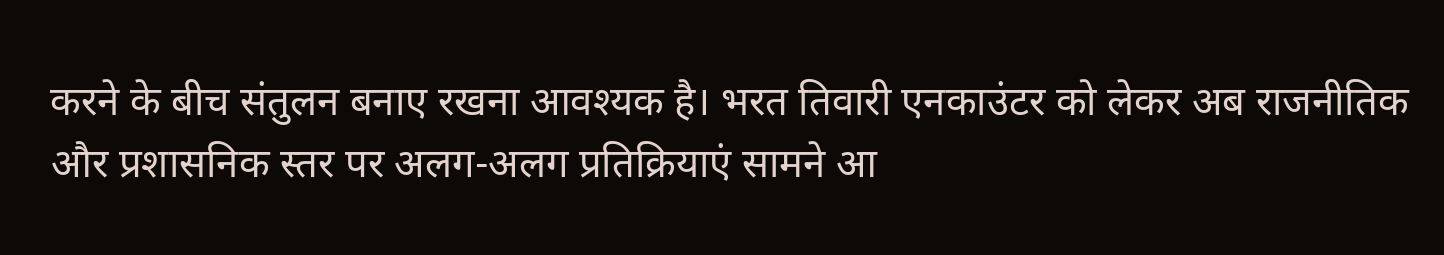करने के बीच संतुलन बनाए रखना आवश्यक है। भरत तिवारी एनकाउंटर को लेकर अब राजनीतिक और प्रशासनिक स्तर पर अलग-अलग प्रतिक्रियाएं सामने आ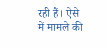रही हैं। ऐसे में मामले की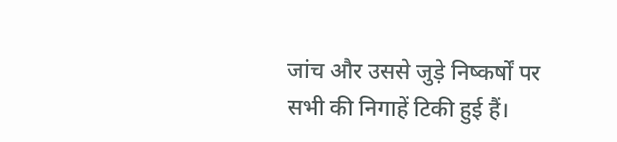जांच और उससे जुड़े निष्कर्षों पर सभी की निगाहें टिकी हुई हैं।